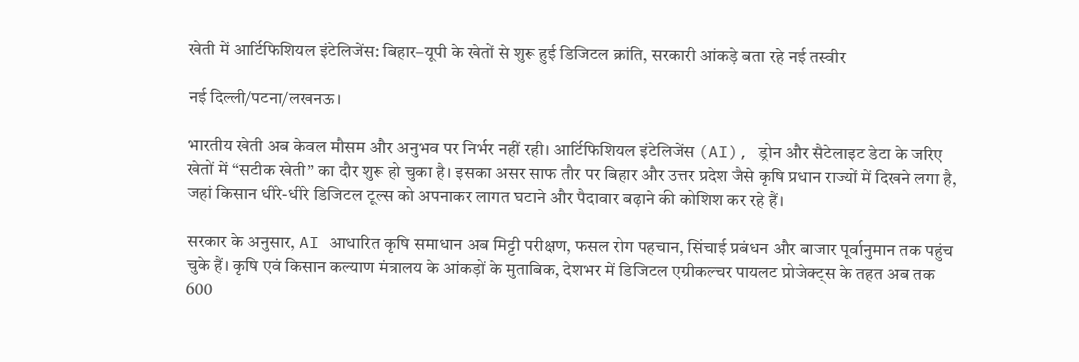खेती में आर्टिफिशियल इंटेलिजेंस: बिहार–यूपी के खेतों से शुरू हुई डिजिटल क्रांति, सरकारी आंकड़े बता रहे नई तस्वीर

नई दिल्ली/पटना/लखनऊ।

भारतीय खेती अब केवल मौसम और अनुभव पर निर्भर नहीं रही। आर्टिफिशियल इंटेलिजेंस (AI), ड्रोन और सैटेलाइट डेटा के जरिए खेतों में “सटीक खेती” का दौर शुरू हो चुका है। इसका असर साफ तौर पर बिहार और उत्तर प्रदेश जैसे कृषि प्रधान राज्यों में दिखने लगा है, जहां किसान धीरे-धीरे डिजिटल टूल्स को अपनाकर लागत घटाने और पैदावार बढ़ाने की कोशिश कर रहे हैं।

सरकार के अनुसार, AI आधारित कृषि समाधान अब मिट्टी परीक्षण, फसल रोग पहचान, सिंचाई प्रबंधन और बाजार पूर्वानुमान तक पहुंच चुके हैं। कृषि एवं किसान कल्याण मंत्रालय के आंकड़ों के मुताबिक, देशभर में डिजिटल एग्रीकल्चर पायलट प्रोजेक्ट्स के तहत अब तक 600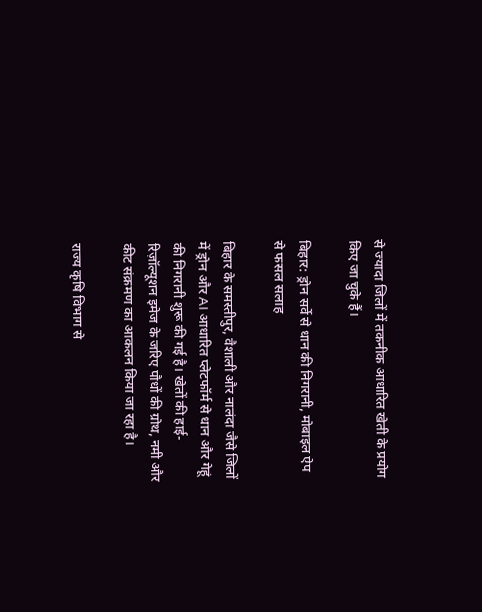से ज्यादा जिलों में तकनीक आधारित खेती के प्रयोग किए जा चुके हैं।

बिहार: ड्रोन सर्वे से धान की निगरानी, मोबाइल ऐप से फसल सलाह

बिहार के समस्तीपुर, वैशाली और नालंदा जैसे जिलों में ड्रोन और AI आधारित प्लेटफॉर्म से धान और गेहूं की निगरानी शुरू की गई है। खेतों की हाई-रिज़ॉल्यूशन इमेज के जरिए पौधों की ग्रोथ, नमी और कीट संक्रमण का आकलन किया जा रहा है।

राज्य कृषि विभाग से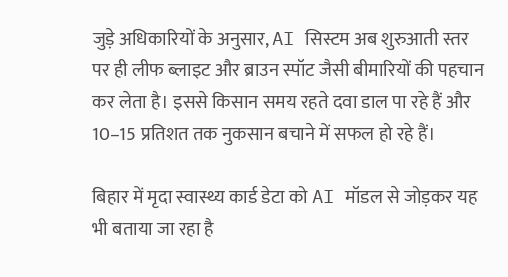जुड़े अधिकारियों के अनुसार, AI सिस्टम अब शुरुआती स्तर पर ही लीफ ब्लाइट और ब्राउन स्पॉट जैसी बीमारियों की पहचान कर लेता है। इससे किसान समय रहते दवा डाल पा रहे हैं और 10–15 प्रतिशत तक नुकसान बचाने में सफल हो रहे हैं।

बिहार में मृदा स्वास्थ्य कार्ड डेटा को AI मॉडल से जोड़कर यह भी बताया जा रहा है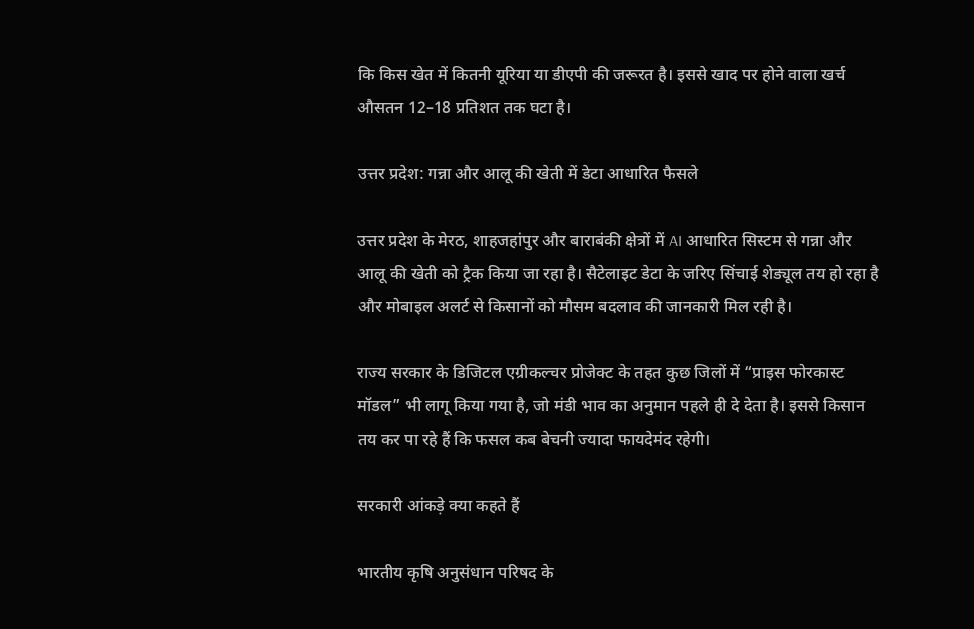कि किस खेत में कितनी यूरिया या डीएपी की जरूरत है। इससे खाद पर होने वाला खर्च औसतन 12–18 प्रतिशत तक घटा है।

उत्तर प्रदेश: गन्ना और आलू की खेती में डेटा आधारित फैसले

उत्तर प्रदेश के मेरठ, शाहजहांपुर और बाराबंकी क्षेत्रों में AI आधारित सिस्टम से गन्ना और आलू की खेती को ट्रैक किया जा रहा है। सैटेलाइट डेटा के जरिए सिंचाई शेड्यूल तय हो रहा है और मोबाइल अलर्ट से किसानों को मौसम बदलाव की जानकारी मिल रही है।

राज्य सरकार के डिजिटल एग्रीकल्चर प्रोजेक्ट के तहत कुछ जिलों में “प्राइस फोरकास्ट मॉडल” भी लागू किया गया है, जो मंडी भाव का अनुमान पहले ही दे देता है। इससे किसान तय कर पा रहे हैं कि फसल कब बेचनी ज्यादा फायदेमंद रहेगी।

सरकारी आंकड़े क्या कहते हैं

भारतीय कृषि अनुसंधान परिषद के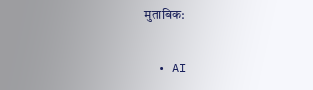मुताबिक:

  • AI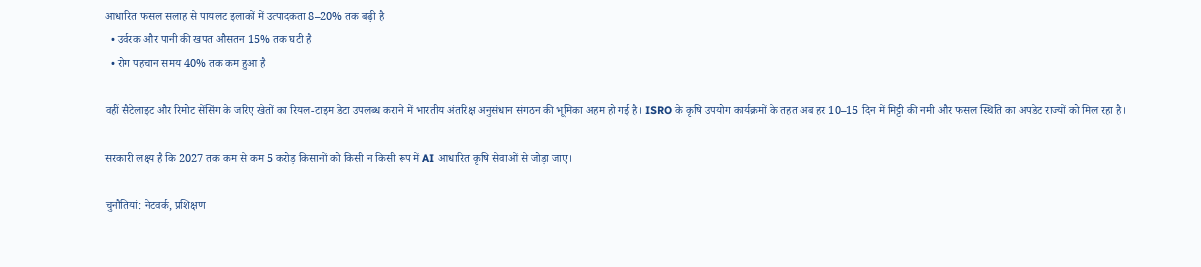आधारित फसल सलाह से पायलट इलाकों में उत्पादकता 8–20% तक बढ़ी है
  • उर्वरक और पानी की खपत औसतन 15% तक घटी है
  • रोग पहचान समय 40% तक कम हुआ है

वहीं सैटेलाइट और रिमोट सेंसिंग के जरिए खेतों का रियल-टाइम डेटा उपलब्ध कराने में भारतीय अंतरिक्ष अनुसंधान संगठन की भूमिका अहम हो गई है। ISRO के कृषि उपयोग कार्यक्रमों के तहत अब हर 10–15 दिन में मिट्टी की नमी और फसल स्थिति का अपडेट राज्यों को मिल रहा है।

सरकारी लक्ष्य है कि 2027 तक कम से कम 5 करोड़ किसानों को किसी न किसी रूप में AI आधारित कृषि सेवाओं से जोड़ा जाए।

चुनौतियां: नेटवर्क, प्रशिक्षण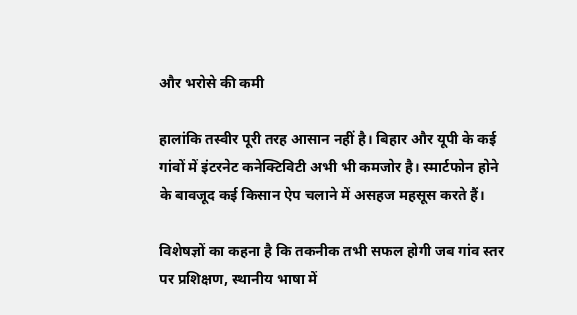और भरोसे की कमी

हालांकि तस्वीर पूरी तरह आसान नहीं है। बिहार और यूपी के कई गांवों में इंटरनेट कनेक्टिविटी अभी भी कमजोर है। स्मार्टफोन होने के बावजूद कई किसान ऐप चलाने में असहज महसूस करते हैं।

विशेषज्ञों का कहना है कि तकनीक तभी सफल होगी जब गांव स्तर पर प्रशिक्षण, स्थानीय भाषा में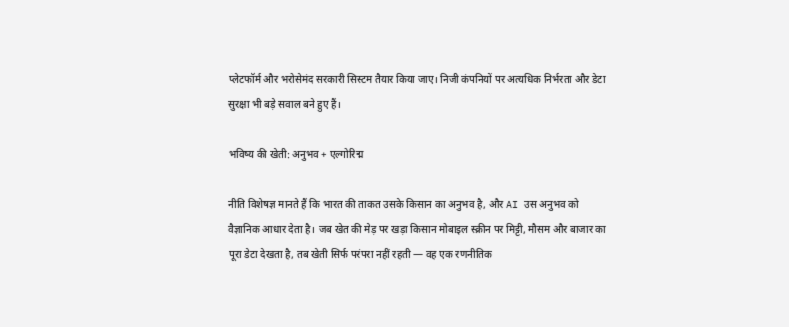प्लेटफॉर्म और भरोसेमंद सरकारी सिस्टम तैयार किया जाए। निजी कंपनियों पर अत्यधिक निर्भरता और डेटा सुरक्षा भी बड़े सवाल बने हुए हैं।

भविष्य की खेती: अनुभव + एल्गोरिद्म

नीति विशेषज्ञ मानते हैं कि भारत की ताकत उसके किसान का अनुभव है, और AI उस अनुभव को वैज्ञानिक आधार देता है। जब खेत की मेड़ पर खड़ा किसान मोबाइल स्क्रीन पर मिट्टी, मौसम और बाजार का पूरा डेटा देखता है, तब खेती सिर्फ परंपरा नहीं रहती — वह एक रणनीतिक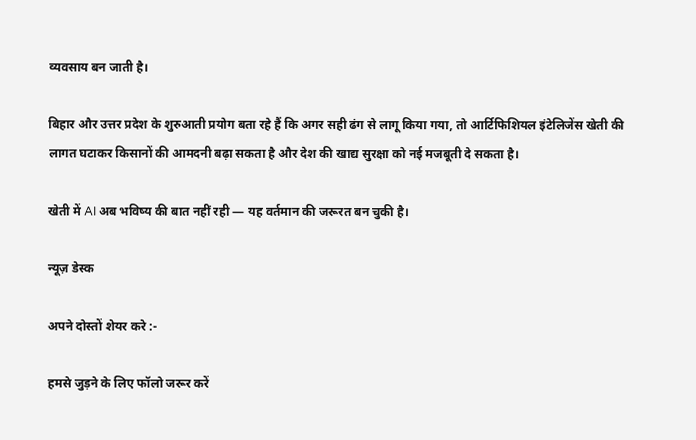व्यवसाय बन जाती है।

बिहार और उत्तर प्रदेश के शुरुआती प्रयोग बता रहे हैं कि अगर सही ढंग से लागू किया गया, तो आर्टिफिशियल इंटेलिजेंस खेती की लागत घटाकर किसानों की आमदनी बढ़ा सकता है और देश की खाद्य सुरक्षा को नई मजबूती दे सकता है।

खेती में AI अब भविष्य की बात नहीं रही — यह वर्तमान की जरूरत बन चुकी है।

न्यूज़ डेस्क

अपने दोस्तों शेयर करे :-

हमसे जुड़ने के लिए फॉलो जरूर करें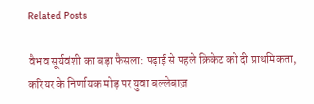Related Posts

वैभव सूर्यवंशी का बड़ा फैसला: पढ़ाई से पहले क्रिकेट को दी प्राथमिकता, करियर के निर्णायक मोड़ पर युवा बल्लेबाज़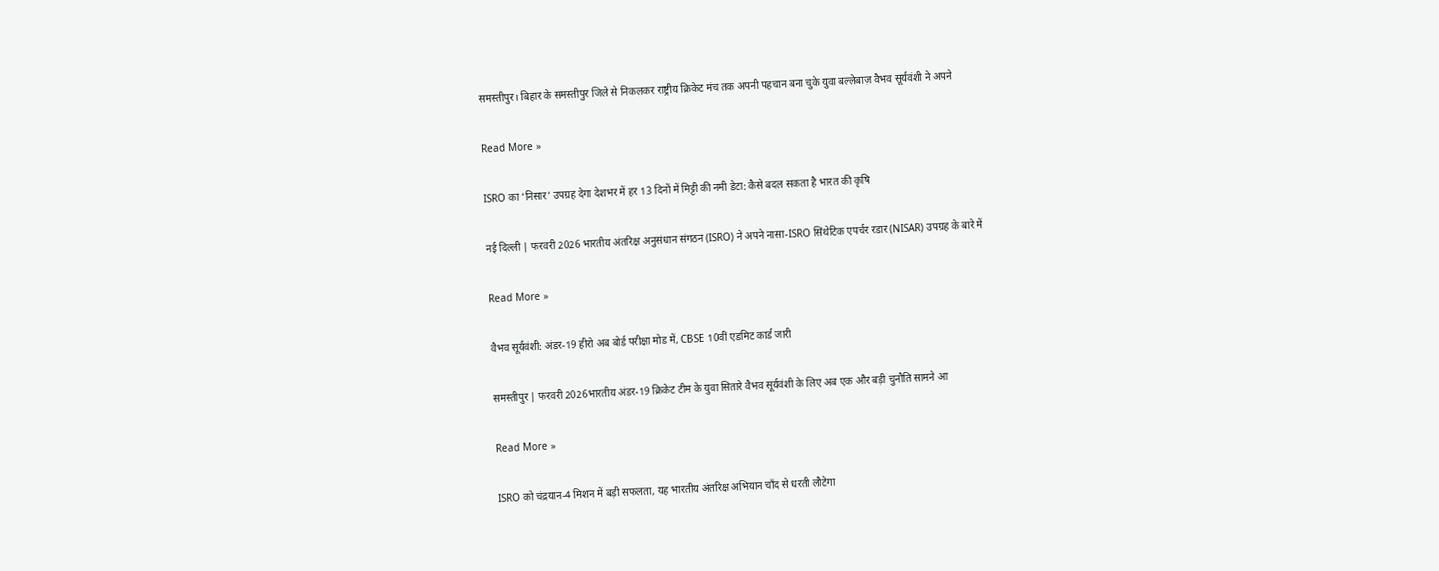समस्तीपुर। बिहार के समस्तीपुर जिले से निकलकर राष्ट्रीय क्रिकेट मंच तक अपनी पहचान बना चुके युवा बल्लेबाज़ वैभव सूर्यवंशी ने अपने

Read More »

ISRO का ‘निसार’ उपग्रह देगा देशभर में हर 13 दिनों में मिट्टी की नमी डेटा: कैसे बदल सकता है भारत की कृषि

नई दिल्ली | फरवरी 2026 भारतीय अंतरिक्ष अनुसंधान संगठन (ISRO) ने अपने नासा-ISRO सिंथेटिक एपर्चर रडार (NISAR) उपग्रह के बारे में

Read More »

वैभव सूर्यवंशी: अंडर-19 हीरो अब बोर्ड परीक्षा मोड में, CBSE 10वीं एडमिट कार्ड जारी

समस्तीपुर | फरवरी 2026भारतीय अंडर-19 क्रिकेट टीम के युवा सितारे वैभव सूर्यवंशी के लिए अब एक और बड़ी चुनौति सामने आ

Read More »

ISRO को चंद्रयान-4 मिशन में बड़ी सफलता, यह भारतीय अंतरिक्ष अभियान चाँद से धरती लौटेगा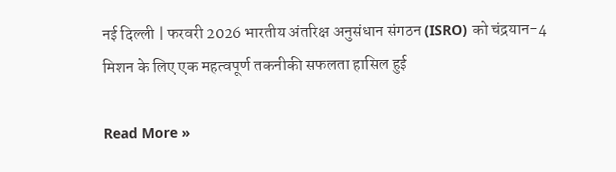नई दिल्ली | फरवरी 2026 भारतीय अंतरिक्ष अनुसंधान संगठन (ISRO) को चंद्रयान-4 मिशन के लिए एक महत्वपूर्ण तकनीकी सफलता हासिल हुई

Read More »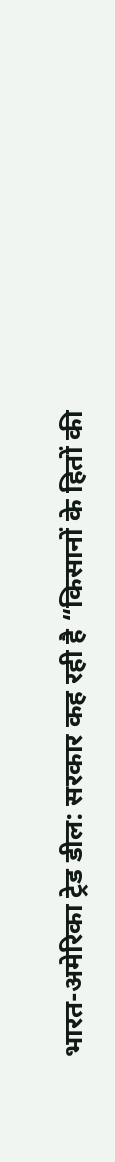भारत-अमेरिका ट्रेड डील: सरकार कह रही है “किसानों के हितों की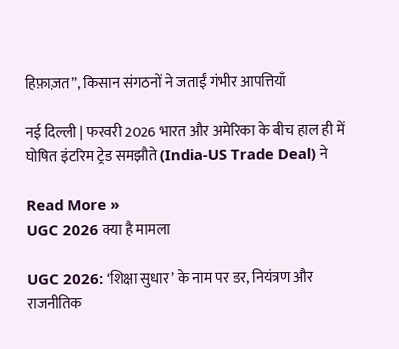हिफ़ाज़त”, किसान संगठनों ने जताईं गंभीर आपत्तियाँ

नई दिल्ली | फरवरी 2026 भारत और अमेरिका के बीच हाल ही में घोषित इंटरिम ट्रेड समझौते (India-US Trade Deal) ने

Read More »
UGC 2026 क्या है मामला

UGC 2026: ‘शिक्षा सुधार’ के नाम पर डर, नियंत्रण और राजनीतिक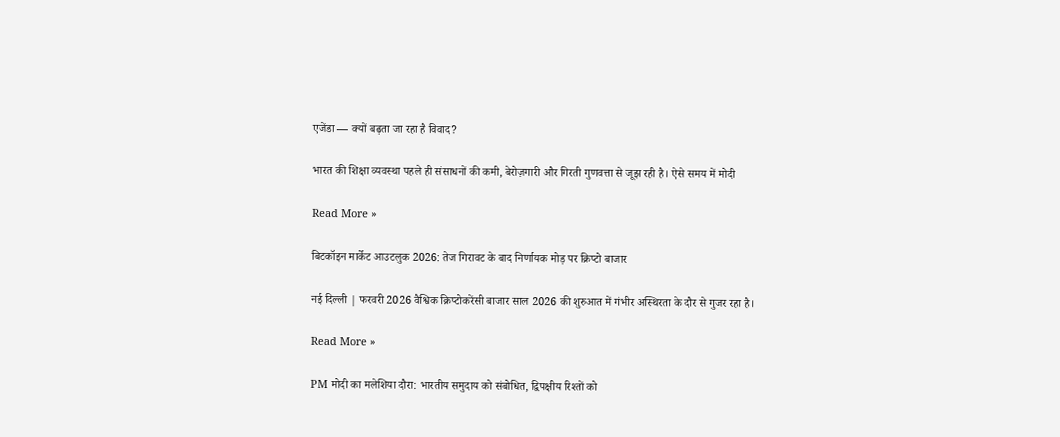एजेंडा — क्यों बढ़ता जा रहा है विवाद?

भारत की शिक्षा व्यवस्था पहले ही संसाधनों की कमी, बेरोज़गारी और गिरती गुणवत्ता से जूझ रही है। ऐसे समय में मोदी

Read More »

बिटकॉइन मार्केट आउटलुक 2026: तेज गिरावट के बाद निर्णायक मोड़ पर क्रिप्टो बाजार

नई दिल्ली | फरवरी 2026 वैश्विक क्रिप्टोकरेंसी बाजार साल 2026 की शुरुआत में गंभीर अस्थिरता के दौर से गुजर रहा है।

Read More »

PM मोदी का मलेशिया दौरा: भारतीय समुदाय को संबोधित, द्विपक्षीय रिश्तों को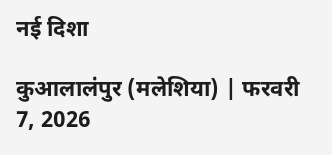नई दिशा

कुआलालंपुर (मलेशिया) | फरवरी 7, 2026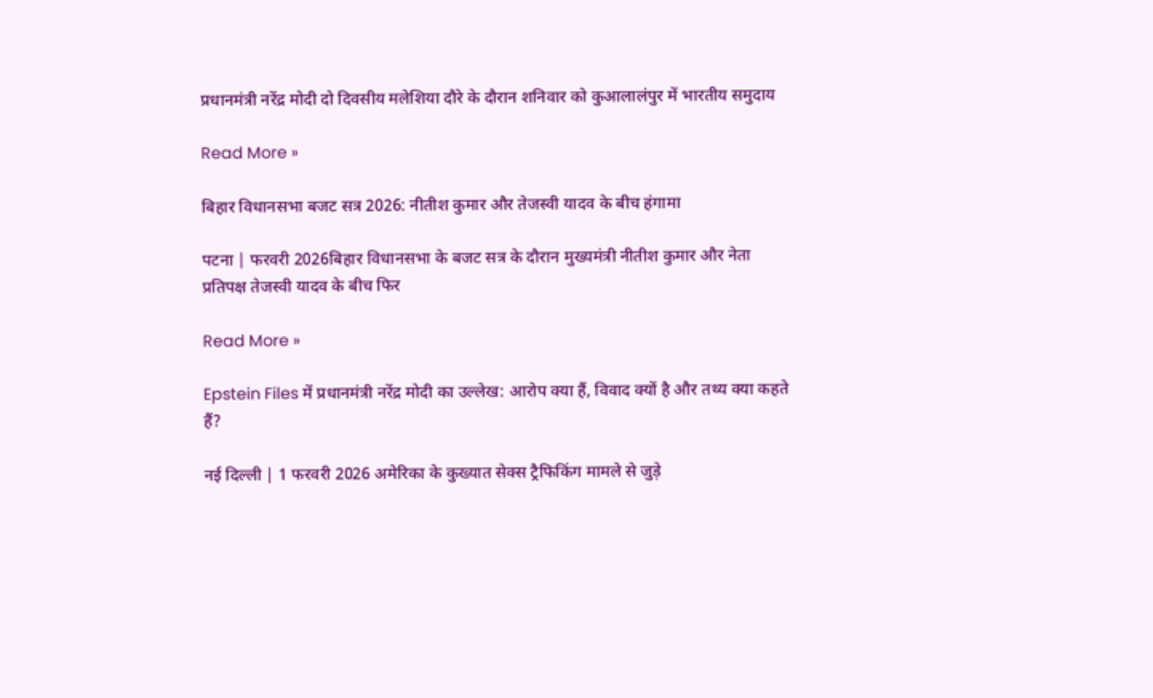प्रधानमंत्री नरेंद्र मोदी दो दिवसीय मलेशिया दौरे के दौरान शनिवार को कुआलालंपुर में भारतीय समुदाय

Read More »

बिहार विधानसभा बजट सत्र 2026: नीतीश कुमार और तेजस्वी यादव के बीच हंगामा

पटना | फरवरी 2026बिहार विधानसभा के बजट सत्र के दौरान मुख्यमंत्री नीतीश कुमार और नेता प्रतिपक्ष तेजस्वी यादव के बीच फिर

Read More »

Epstein Files में प्रधानमंत्री नरेंद्र मोदी का उल्लेख: आरोप क्या हैं, विवाद क्यों है और तथ्य क्या कहते हैं?

नई दिल्ली | 1 फरवरी 2026 अमेरिका के कुख्यात सेक्स ट्रैफिकिंग मामले से जुड़े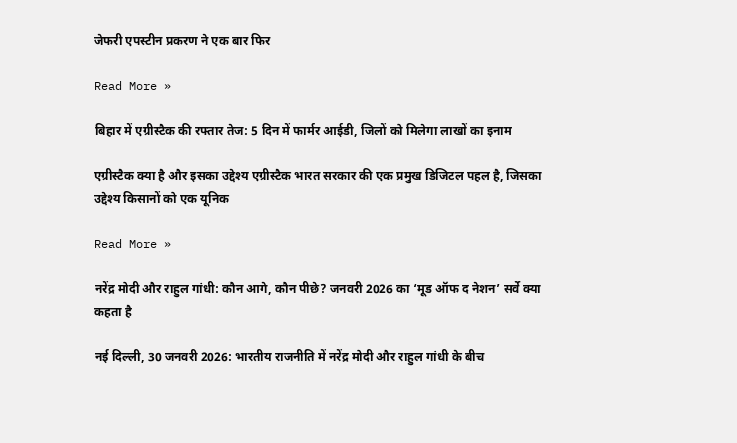जेफरी एपस्टीन प्रकरण ने एक बार फिर

Read More »

बिहार में एग्रीस्टैक की रफ्तार तेज: 5 दिन में फार्मर आईडी, जिलों को मिलेगा लाखों का इनाम

एग्रीस्टैक क्या है और इसका उद्देश्य एग्रीस्टैक भारत सरकार की एक प्रमुख डिजिटल पहल है, जिसका उद्देश्य किसानों को एक यूनिक

Read More »

नरेंद्र मोदी और राहुल गांधी: कौन आगे, कौन पीछे? जनवरी 2026 का ‘मूड ऑफ द नेशन’ सर्वे क्या कहता है

नई दिल्ली, 30 जनवरी 2026: भारतीय राजनीति में नरेंद्र मोदी और राहुल गांधी के बीच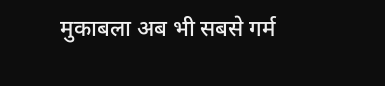मुकाबला अब भी सबसे गर्म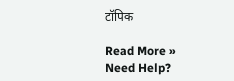टॉपिक

Read More »
Need Help?